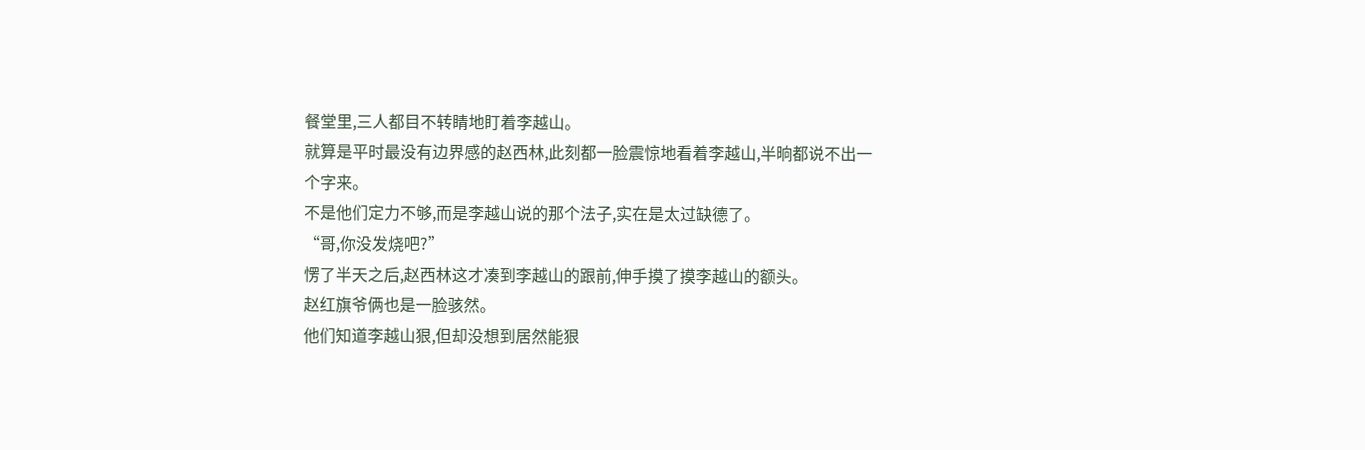餐堂里,三人都目不转睛地盯着李越山。
就算是平时最没有边界感的赵西林,此刻都一脸震惊地看着李越山,半晌都说不出一个字来。
不是他们定力不够,而是李越山说的那个法子,实在是太过缺德了。
“哥,你没发烧吧?”
愣了半天之后,赵西林这才凑到李越山的跟前,伸手摸了摸李越山的额头。
赵红旗爷俩也是一脸骇然。
他们知道李越山狠,但却没想到居然能狠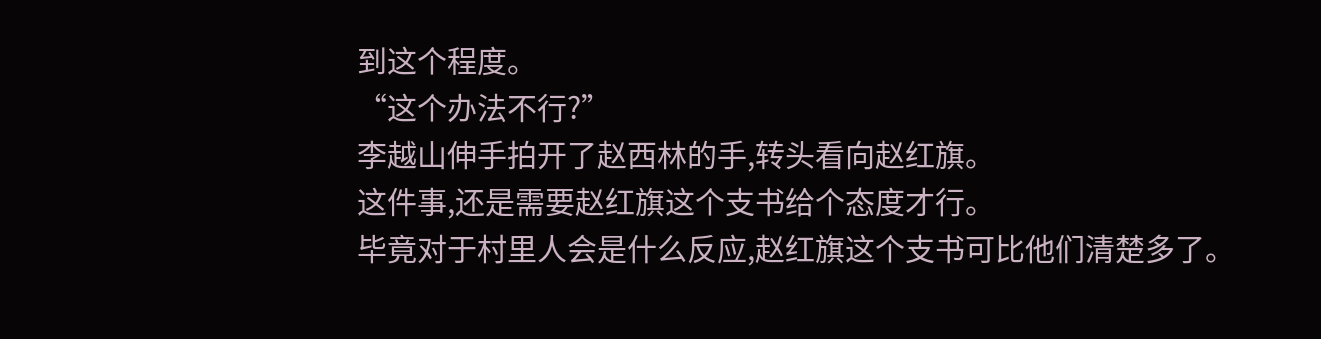到这个程度。
“这个办法不行?”
李越山伸手拍开了赵西林的手,转头看向赵红旗。
这件事,还是需要赵红旗这个支书给个态度才行。
毕竟对于村里人会是什么反应,赵红旗这个支书可比他们清楚多了。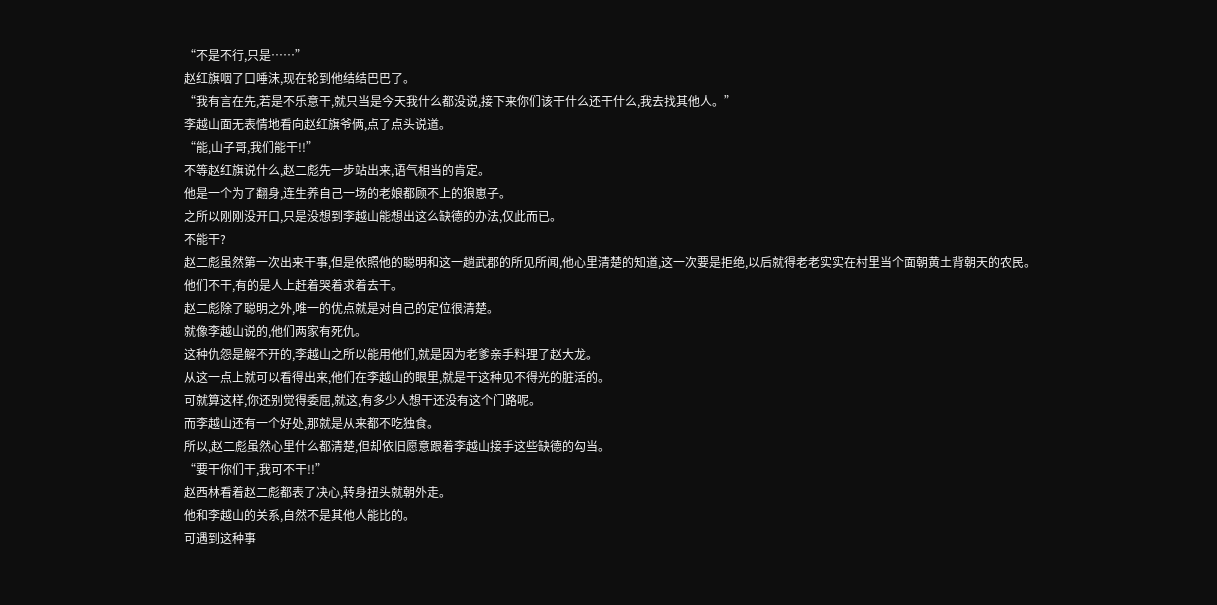“不是不行,只是……”
赵红旗咽了口唾沫,现在轮到他结结巴巴了。
“我有言在先,若是不乐意干,就只当是今天我什么都没说,接下来你们该干什么还干什么,我去找其他人。”
李越山面无表情地看向赵红旗爷俩,点了点头说道。
“能,山子哥,我们能干!!”
不等赵红旗说什么,赵二彪先一步站出来,语气相当的肯定。
他是一个为了翻身,连生养自己一场的老娘都顾不上的狼崽子。
之所以刚刚没开口,只是没想到李越山能想出这么缺德的办法,仅此而已。
不能干?
赵二彪虽然第一次出来干事,但是依照他的聪明和这一趟武郡的所见所闻,他心里清楚的知道,这一次要是拒绝,以后就得老老实实在村里当个面朝黄土背朝天的农民。
他们不干,有的是人上赶着哭着求着去干。
赵二彪除了聪明之外,唯一的优点就是对自己的定位很清楚。
就像李越山说的,他们两家有死仇。
这种仇怨是解不开的,李越山之所以能用他们,就是因为老爹亲手料理了赵大龙。
从这一点上就可以看得出来,他们在李越山的眼里,就是干这种见不得光的脏活的。
可就算这样,你还别觉得委屈,就这,有多少人想干还没有这个门路呢。
而李越山还有一个好处,那就是从来都不吃独食。
所以,赵二彪虽然心里什么都清楚,但却依旧愿意跟着李越山接手这些缺德的勾当。
“要干你们干,我可不干!!”
赵西林看着赵二彪都表了决心,转身扭头就朝外走。
他和李越山的关系,自然不是其他人能比的。
可遇到这种事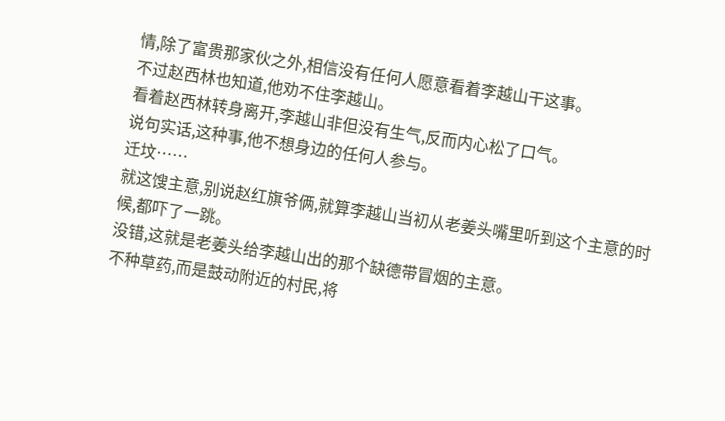情,除了富贵那家伙之外,相信没有任何人愿意看着李越山干这事。
不过赵西林也知道,他劝不住李越山。
看着赵西林转身离开,李越山非但没有生气,反而内心松了口气。
说句实话,这种事,他不想身边的任何人参与。
迁坟……
就这馊主意,别说赵红旗爷俩,就算李越山当初从老姜头嘴里听到这个主意的时候,都吓了一跳。
没错,这就是老姜头给李越山出的那个缺德带冒烟的主意。
不种草药,而是鼓动附近的村民,将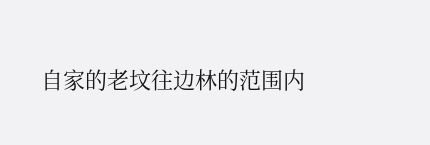自家的老坟往边林的范围内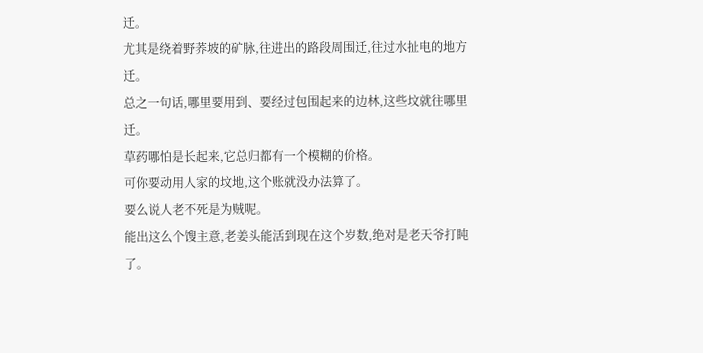迁。
尤其是绕着野荞坡的矿脉,往进出的路段周围迁,往过水扯电的地方迁。
总之一句话,哪里要用到、要经过包围起来的边林,这些坟就往哪里迁。
草药哪怕是长起来,它总归都有一个模糊的价格。
可你要动用人家的坟地,这个账就没办法算了。
要么说人老不死是为贼呢。
能出这么个馊主意,老姜头能活到现在这个岁数,绝对是老天爷打盹了。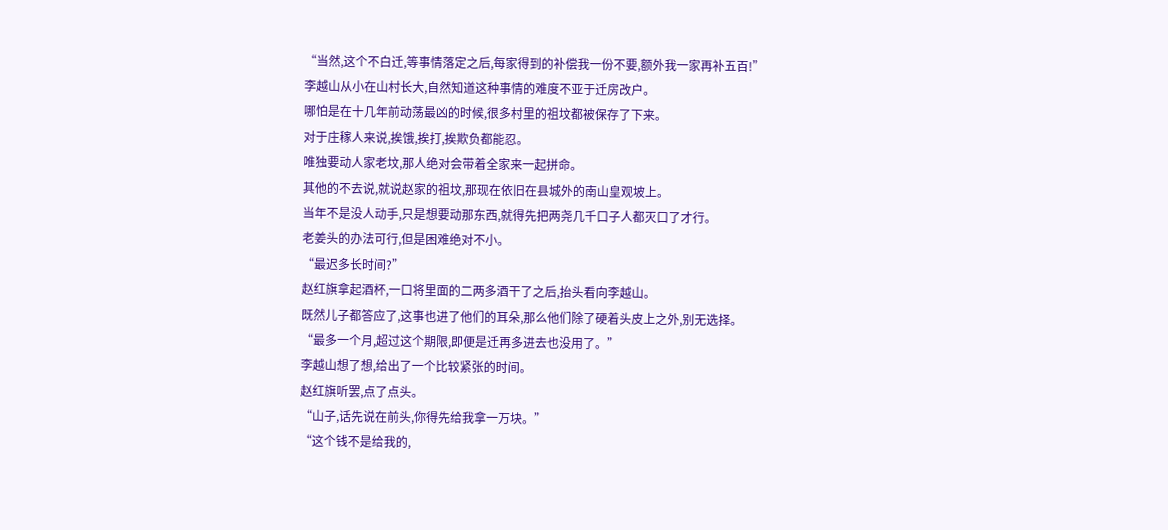“当然,这个不白迁,等事情落定之后,每家得到的补偿我一份不要,额外我一家再补五百!”
李越山从小在山村长大,自然知道这种事情的难度不亚于迁房改户。
哪怕是在十几年前动荡最凶的时候,很多村里的祖坟都被保存了下来。
对于庄稼人来说,挨饿,挨打,挨欺负都能忍。
唯独要动人家老坟,那人绝对会带着全家来一起拼命。
其他的不去说,就说赵家的祖坟,那现在依旧在县城外的南山皇观坡上。
当年不是没人动手,只是想要动那东西,就得先把两尧几千口子人都灭口了才行。
老姜头的办法可行,但是困难绝对不小。
“最迟多长时间?”
赵红旗拿起酒杯,一口将里面的二两多酒干了之后,抬头看向李越山。
既然儿子都答应了,这事也进了他们的耳朵,那么他们除了硬着头皮上之外,别无选择。
“最多一个月,超过这个期限,即便是迁再多进去也没用了。”
李越山想了想,给出了一个比较紧张的时间。
赵红旗听罢,点了点头。
“山子,话先说在前头,你得先给我拿一万块。”
“这个钱不是给我的,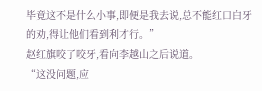毕竟这不是什么小事,即便是我去说,总不能红口白牙的劝,得让他们看到利才行。”
赵红旗咬了咬牙,看向李越山之后说道。
“这没问题,应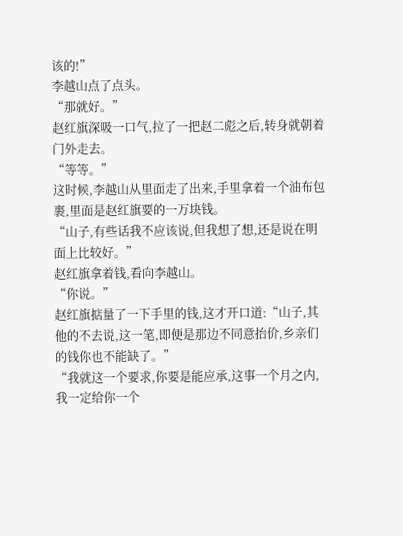该的!”
李越山点了点头。
“那就好。”
赵红旗深吸一口气,拉了一把赵二彪之后,转身就朝着门外走去。
“等等。”
这时候,李越山从里面走了出来,手里拿着一个油布包裹,里面是赵红旗要的一万块钱。
“山子,有些话我不应该说,但我想了想,还是说在明面上比较好。”
赵红旗拿着钱,看向李越山。
“你说。”
赵红旗掂量了一下手里的钱,这才开口道:“山子,其他的不去说,这一笔,即便是那边不同意抬价,乡亲们的钱你也不能缺了。”
“我就这一个要求,你要是能应承,这事一个月之内,我一定给你一个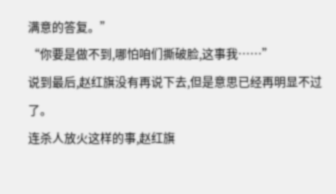满意的答复。”
“你要是做不到,哪怕咱们撕破脸,这事我……”
说到最后,赵红旗没有再说下去,但是意思已经再明显不过了。
连杀人放火这样的事,赵红旗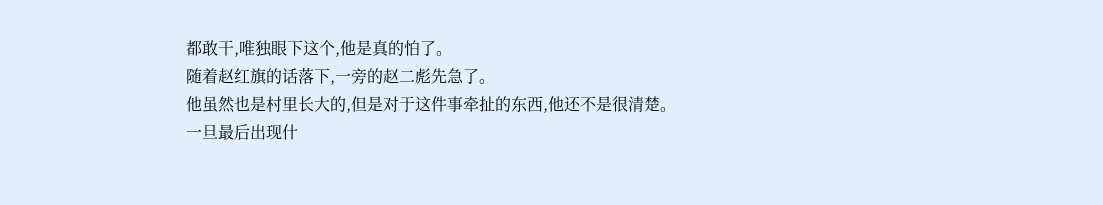都敢干,唯独眼下这个,他是真的怕了。
随着赵红旗的话落下,一旁的赵二彪先急了。
他虽然也是村里长大的,但是对于这件事牵扯的东西,他还不是很清楚。
一旦最后出现什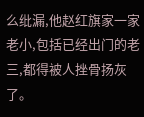么纰漏,他赵红旗家一家老小,包括已经出门的老三,都得被人挫骨扬灰了。